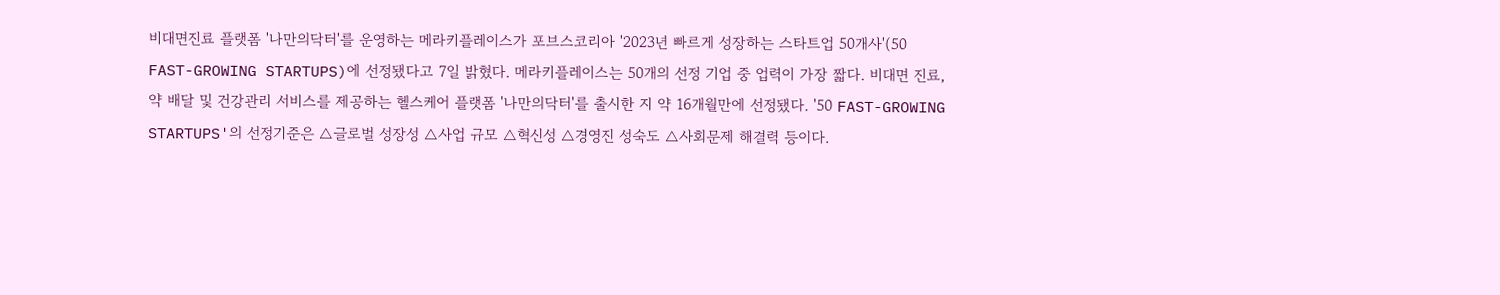비대면진료 플랫폼 '나만의닥터'를 운영하는 메라키플레이스가 포브스코리아 '2023년 빠르게 성장하는 스타트업 50개사'(50 FAST-GROWING STARTUPS)에 선정됐다고 7일 밝혔다. 메라키플레이스는 50개의 선정 기업 중 업력이 가장 짧다. 비대면 진료, 약 배달 및 건강관리 서비스를 제공하는 헬스케어 플랫폼 '나만의닥터'를 출시한 지 약 16개월만에 선정됐다. '50 FAST-GROWING STARTUPS'의 선정기준은 △글로벌 성장성 △사업 규모 △혁신성 △경영진 성숙도 △사회문제 해결력 등이다.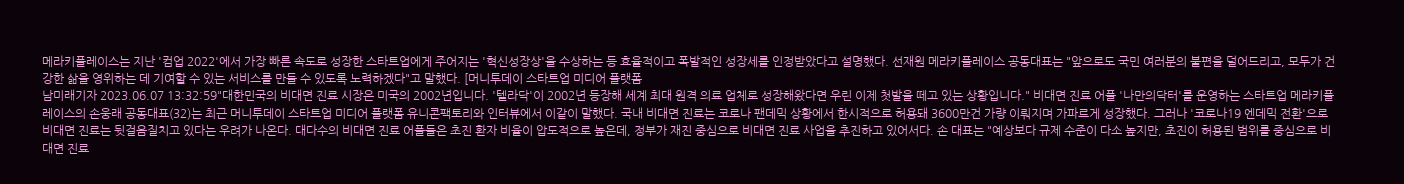메라키플레이스는 지난 '컴업 2022'에서 가장 빠른 속도로 성장한 스타트업에게 주어지는 '혁신성장상'을 수상하는 등 효율적이고 폭발적인 성장세를 인정받았다고 설명했다. 선재원 메라키플레이스 공동대표는 "앞으로도 국민 여러분의 불편을 덜어드리고, 모두가 건강한 삶을 영위하는 데 기여할 수 있는 서비스를 만들 수 있도록 노력하겠다"고 말했다. [머니투데이 스타트업 미디어 플랫폼
남미래기자 2023.06.07 13:32:59"대한민국의 비대면 진료 시장은 미국의 2002년입니다. '텔라닥'이 2002년 등장해 세계 최대 원격 의료 업체로 성장해왔다면 우린 이제 첫발을 떼고 있는 상황입니다." 비대면 진료 어플 '나만의닥터'를 운영하는 스타트업 메라키플레이스의 손웅래 공동대표(32)는 최근 머니투데이 스타트업 미디어 플랫폼 유니콘팩토리와 인터뷰에서 이같이 말했다. 국내 비대면 진료는 코로나 팬데믹 상황에서 한시적으로 허용돼 3600만건 가량 이뤄지며 가파르게 성장했다. 그러나 '코로나19 엔데믹 전환'으로 비대면 진료는 뒷걸음질치고 있다는 우려가 나온다. 대다수의 비대면 진료 어플들은 초진 환자 비율이 압도적으로 높은데, 정부가 재진 중심으로 비대면 진료 사업을 추진하고 있어서다. 손 대표는 "예상보다 규제 수준이 다소 높지만, 초진이 허용된 범위를 중심으로 비대면 진료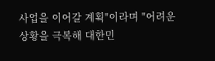사업을 이어갈 계획"이라며 "어려운 상황을 극복해 대한민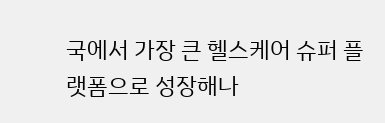국에서 가장 큰 헬스케어 슈퍼 플랫폼으로 성장해나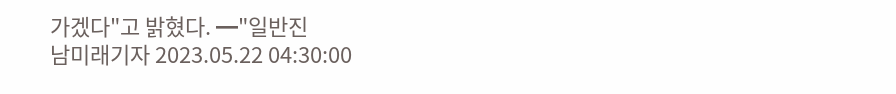가겠다"고 밝혔다. ━"일반진
남미래기자 2023.05.22 04:30:00